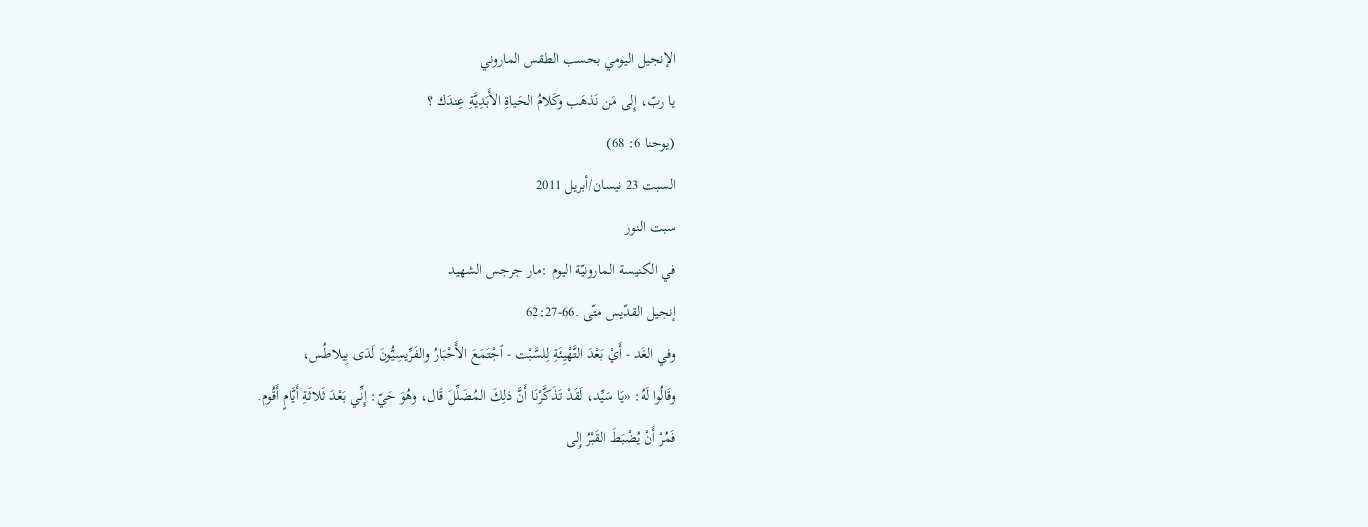الإنجيل اليومي بحسب الطقس الماروني
يا ربّ، إِلى مَن نَذهَب وكَلامُ الحَياةِ الأَبَدِيَّةِ عِندَك ؟
(يوحنا 6: 68)
السبت 23 نيسان/أبريل 2011
سبت النور
في الكنيسة المارونيّة اليوم :مار جرجس الشهيد
إنجيل القدّيس متّى .66-62:27
وفي الغَد - أَيْ بَعْدَ التَّهْيِئَةِ لِلسَّبْت - ٱجْتَمَعَ الأَحْبَارُ والفَرِّيسِيُّونَ لَدَى بِيلاطُس،
وقَالُوا لَهُ: «يَا سَيِّد، لَقَدْ تَذَكَّرْنَا أَنَّ ذلِكَ المُضَلِّلَ قَال، وهُوَ حَيّ: إِنِّي بَعْدَ ثَلاثَةِ أَيَّامٍ أَقُوم.
فَمُرْ أَنْ يُضْبَطَ القَبْرُ إِلى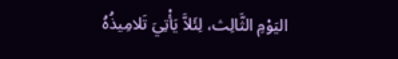اليَوْمِ الثَّالِث، لِئَلاَّ يَأْتِيَ تَلامِيذُهُ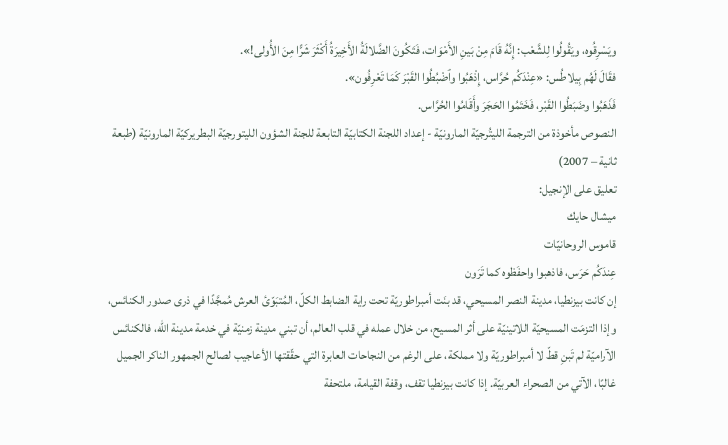ويَسْرِقُوه، ويَقُولُوا لِلشَّعْب: إِنَّهُ قَامَ مِنْ بَينِ الأَمْوَات، فَتَكُونَ الضَّلالَةُ الأَخِيرَةُ أَكْثَرَ شَرًّا مِنَ الأُولى!».
فقَالَ لَهُم بِيلاطُس: «عِنْدَكُم حُرَّاس، إِذْهَبُوا وٱضْبُطُوا القَبْرَ كَمَا تَعْرِفُون».
فَذَهَبُوا وضَبَطُوا القَبْر، فَخَتَمُوا الحَجَرَ وأَقَامُوا الحُرَّاس.
النصوص مأخوذة من الترجمة الليتُرجيّة المارونيّة - إعداد اللجنة الكتابيّة التابعة للجنة الشؤون الليتورجيّة البطريركيّة المارونيّة (طبعة ثانية – 2007)
تعليق على الإنجيل:
ميشال حايك
قاموس الروحانيّات
عِندَكُم حَرَس، فاذهبوا واحفَظوه كما تَرَون
إن كانت بيزنطيا، مدينة النصر المسيحي، قد بنَت أمبراطوريّة تحت راية الضابط الكلّ، المُتبَوّئ العرش مُمجَّدًا في ذرى صدور الكنائس، وإذا التزمَت المسيحيّة اللاتينيّة على أثر المسيح، من خلال عمله في قلب العالم، أن تبني مدينة زمنيّة في خدمة مدينة الله، فالكنائس الآراميّة لم تَبنِ قطّ لا أمبراطوريّة ولا مملكة، على الرغم من النجاحات العابرة التي حقّقتها الأعاجيب لصالح الجمهور الناكر الجميل غالبًا، الآتي من الصحراء العربيّة. إذا كانت بيزنطيا تقف، وقفة القيامة، ملتحفة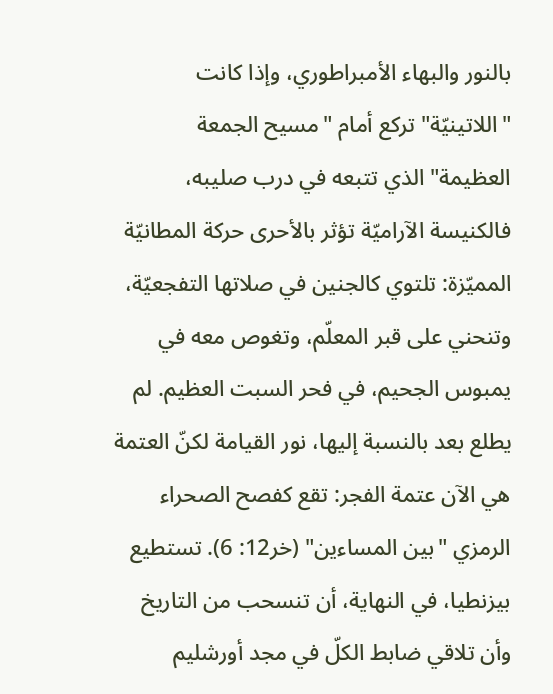بالنور والبهاء الأمبراطوري، وإذا كانت "اللاتينيّة" تركع أمام "مسيح الجمعة العظيمة" الذي تتبعه في درب صليبه، فالكنيسة الآراميّة تؤثر بالأحرى حركة المطانيّة المميّزة: تلتوي كالجنين في صلاتها التفجعيّة، وتنحني على قبر المعلّم، وتغوص معه في يمبوس الجحيم، في فحر السبت العظيم. لم يطلع بعد بالنسبة إليها، نور القيامة لكنّ العتمة هي الآن عتمة الفجر: تقع كفصح الصحراء الرمزي "بين المساءين" (خر12: 6). تستطيع بيزنطيا، في النهاية، أن تنسحب من التاريخ وأن تلاقي ضابط الكلّ في مجد أورشليم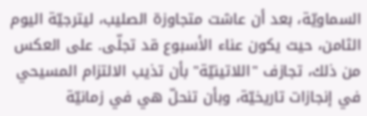السماويّة، بعد أن عاشت متجاوزة الصليب، ليترجيّة اليوم الثامن، حيث يكون عناء الأسبوع قد تجلّى. على العكس من ذلك، تجازف "اللاتينيّة" بأن تذيب الالتزام المسيحي في إنجازات تاريخيّة، وبأن تنحلّ هي في زمانيّة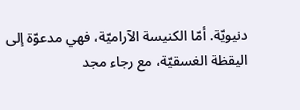دنيويّة. أمّا الكنيسة الآراميّة، فهي مدعوّة إلى اليقظة الغسقيّة، مع رجاء مجد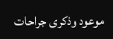موعود وذكرى جراحات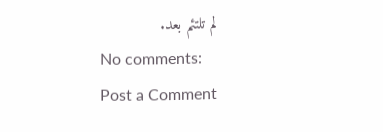لم تلتئم بعد.
No comments:
Post a Comment